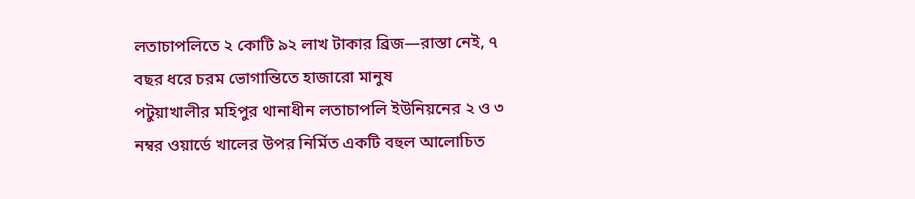লতাচাপলিতে ২ কোটি ৯২ লাখ টাকার ব্রিজ—রাস্তা নেই, ৭ বছর ধরে চরম ভোগান্তিতে হাজারো মানুষ
পটুয়াখালীর মহিপুর থানাধীন লতাচাপলি ইউনিয়নের ২ ও ৩ নম্বর ওয়ার্ডে খালের উপর নির্মিত একটি বহুল আলোচিত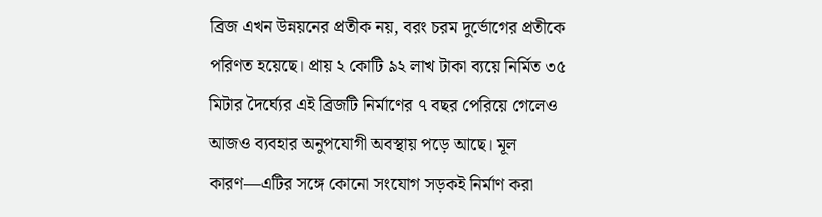ব্রিজ এখন উন্নয়নের প্রতীক নয়, বরং চরম দুর্ভোগের প্রতীকে পরিণত হয়েছে। প্রায় ২ কোটি ৯২ লাখ টাকা ব্যয়ে নির্মিত ৩৫ মিটার দৈর্ঘ্যের এই ব্রিজটি নির্মাণের ৭ বছর পেরিয়ে গেলেও আজও ব্যবহার অনুপযোগী অবস্থায় পড়ে আছে। মূল কারণ—এটির সঙ্গে কোনো সংযোগ সড়কই নির্মাণ করা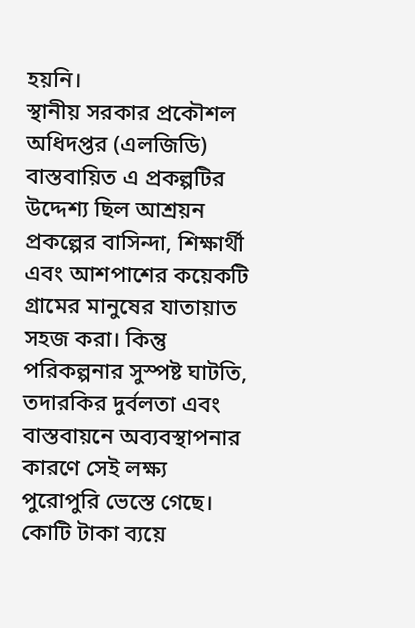হয়নি।
স্থানীয় সরকার প্রকৌশল অধিদপ্তর (এলজিডি) বাস্তবায়িত এ প্রকল্পটির উদ্দেশ্য ছিল আশ্রয়ন প্রকল্পের বাসিন্দা, শিক্ষার্থী এবং আশপাশের কয়েকটি গ্রামের মানুষের যাতায়াত সহজ করা। কিন্তু পরিকল্পনার সুস্পষ্ট ঘাটতি, তদারকির দুর্বলতা এবং বাস্তবায়নে অব্যবস্থাপনার কারণে সেই লক্ষ্য পুরোপুরি ভেস্তে গেছে।
কোটি টাকা ব্যয়ে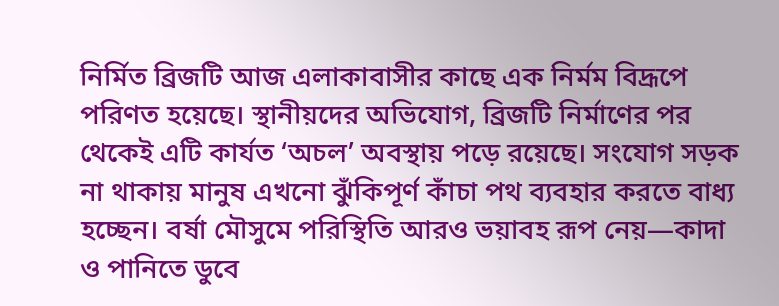নির্মিত ব্রিজটি আজ এলাকাবাসীর কাছে এক নির্মম বিদ্রূপে পরিণত হয়েছে। স্থানীয়দের অভিযোগ, ব্রিজটি নির্মাণের পর থেকেই এটি কার্যত ‘অচল’ অবস্থায় পড়ে রয়েছে। সংযোগ সড়ক না থাকায় মানুষ এখনো ঝুঁকিপূর্ণ কাঁচা পথ ব্যবহার করতে বাধ্য হচ্ছেন। বর্ষা মৌসুমে পরিস্থিতি আরও ভয়াবহ রূপ নেয়—কাদা ও পানিতে ডুবে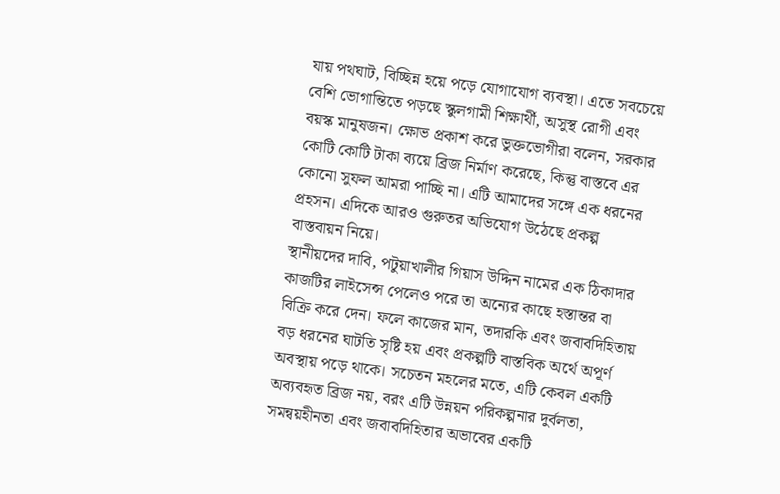যায় পথঘাট, বিচ্ছিন্ন হয়ে পড়ে যোগাযোগ ব্যবস্থা। এতে সবচেয়ে বেশি ভোগান্তিতে পড়ছে স্কুলগামী শিক্ষার্থী, অসুস্থ রোগী এবং বয়স্ক মানুষজন। ক্ষোভ প্রকাশ করে ভুক্তভোগীরা বলেন, সরকার কোটি কোটি টাকা ব্যয়ে ব্রিজ নির্মাণ করেছে, কিন্তু বাস্তবে এর কোনো সুফল আমরা পাচ্ছি না। এটি আমাদের সঙ্গে এক ধরনের প্রহসন। এদিকে আরও গুরুতর অভিযোগ উঠেছে প্রকল্প বাস্তবায়ন নিয়ে।
স্থানীয়দের দাবি, পটুয়াখালীর গিয়াস উদ্দিন নামের এক ঠিকাদার কাজটির লাইসেন্স পেলেও পরে তা অন্যের কাছে হস্তান্তর বা বিক্রি করে দেন। ফলে কাজের মান, তদারকি এবং জবাবদিহিতায় বড় ধরনের ঘাটতি সৃষ্টি হয় এবং প্রকল্পটি বাস্তবিক অর্থে অপূর্ণ অবস্থায় পড়ে থাকে। সচেতন মহলের মতে, এটি কেবল একটি অব্যবহৃত ব্রিজ নয়, বরং এটি উন্নয়ন পরিকল্পনার দুর্বলতা, সমন্বয়হীনতা এবং জবাবদিহিতার অভাবের একটি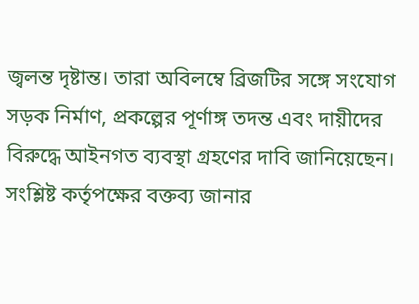জ্বলন্ত দৃষ্টান্ত। তারা অবিলম্বে ব্রিজটির সঙ্গে সংযোগ সড়ক নির্মাণ, প্রকল্পের পূর্ণাঙ্গ তদন্ত এবং দায়ীদের বিরুদ্ধে আইনগত ব্যবস্থা গ্রহণের দাবি জানিয়েছেন। সংশ্লিষ্ট কর্তৃপক্ষের বক্তব্য জানার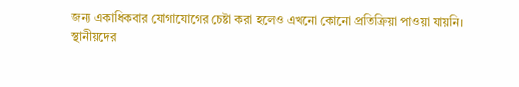জন্য একাধিকবার যোগাযোগের চেষ্টা করা হলেও এখনো কোনো প্রতিক্রিয়া পাওয়া যায়নি।
স্থানীয়দের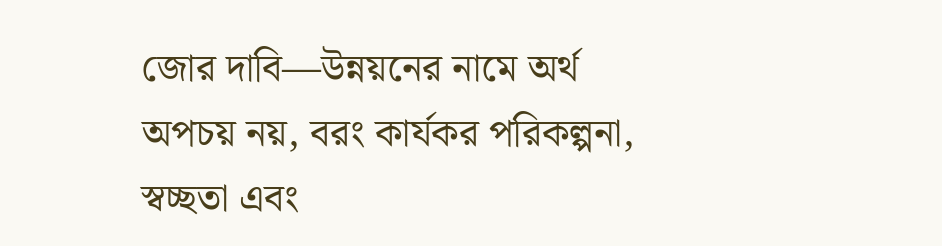জোর দাবি—উন্নয়নের নামে অর্থ অপচয় নয়, বরং কার্যকর পরিকল্পনা, স্বচ্ছতা এবং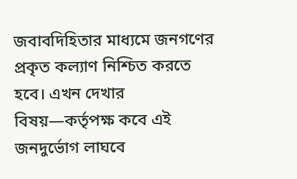জবাবদিহিতার মাধ্যমে জনগণের প্রকৃত কল্যাণ নিশ্চিত করতে হবে। এখন দেখার বিষয়—কর্তৃপক্ষ কবে এই জনদুর্ভোগ লাঘবে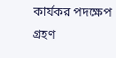কার্যকর পদক্ষেপ গ্রহণ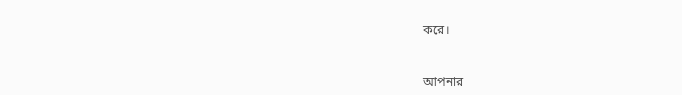করে।



আপনার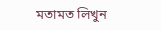মতামত লিখুন